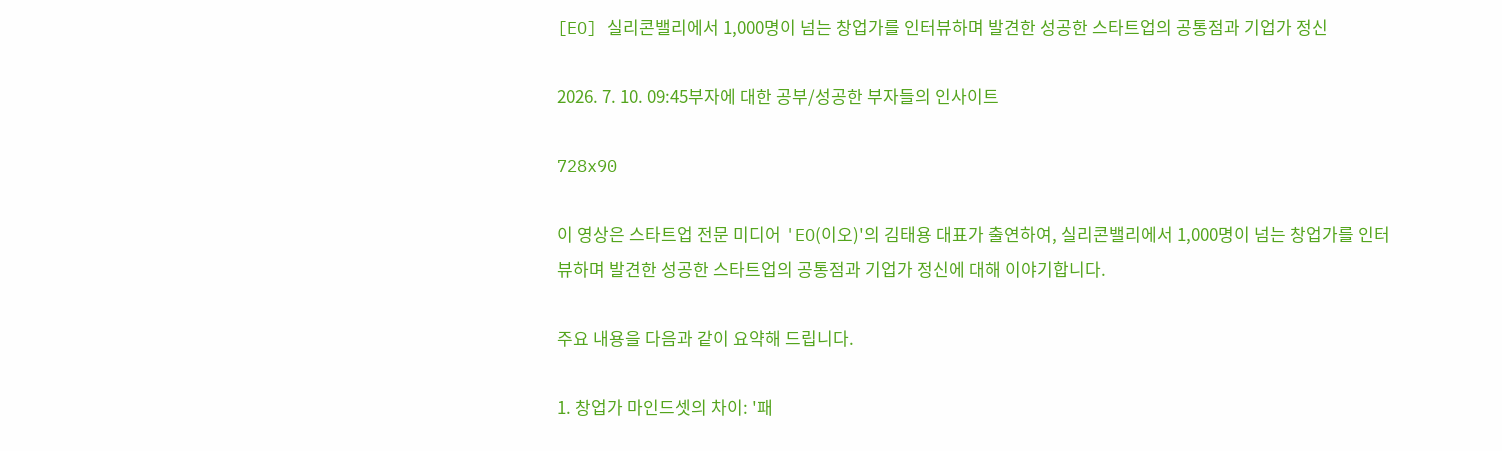[EO] 실리콘밸리에서 1,000명이 넘는 창업가를 인터뷰하며 발견한 성공한 스타트업의 공통점과 기업가 정신

2026. 7. 10. 09:45부자에 대한 공부/성공한 부자들의 인사이트

728x90

이 영상은 스타트업 전문 미디어 'EO(이오)'의 김태용 대표가 출연하여, 실리콘밸리에서 1,000명이 넘는 창업가를 인터뷰하며 발견한 성공한 스타트업의 공통점과 기업가 정신에 대해 이야기합니다.

주요 내용을 다음과 같이 요약해 드립니다.

1. 창업가 마인드셋의 차이: '패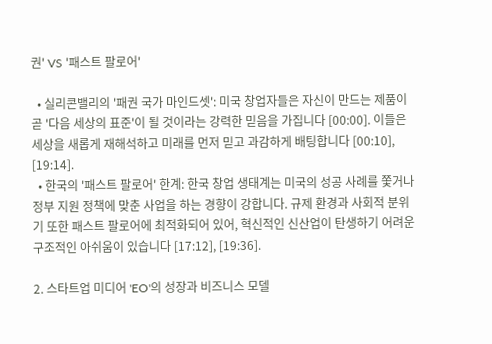권' VS '패스트 팔로어'

  • 실리콘밸리의 '패권 국가 마인드셋': 미국 창업자들은 자신이 만드는 제품이 곧 '다음 세상의 표준'이 될 것이라는 강력한 믿음을 가집니다 [00:00]. 이들은 세상을 새롭게 재해석하고 미래를 먼저 믿고 과감하게 배팅합니다 [00:10], [19:14].
  • 한국의 '패스트 팔로어' 한계: 한국 창업 생태계는 미국의 성공 사례를 쫓거나 정부 지원 정책에 맞춘 사업을 하는 경향이 강합니다. 규제 환경과 사회적 분위기 또한 패스트 팔로어에 최적화되어 있어, 혁신적인 신산업이 탄생하기 어려운 구조적인 아쉬움이 있습니다 [17:12], [19:36].

2. 스타트업 미디어 'EO'의 성장과 비즈니스 모델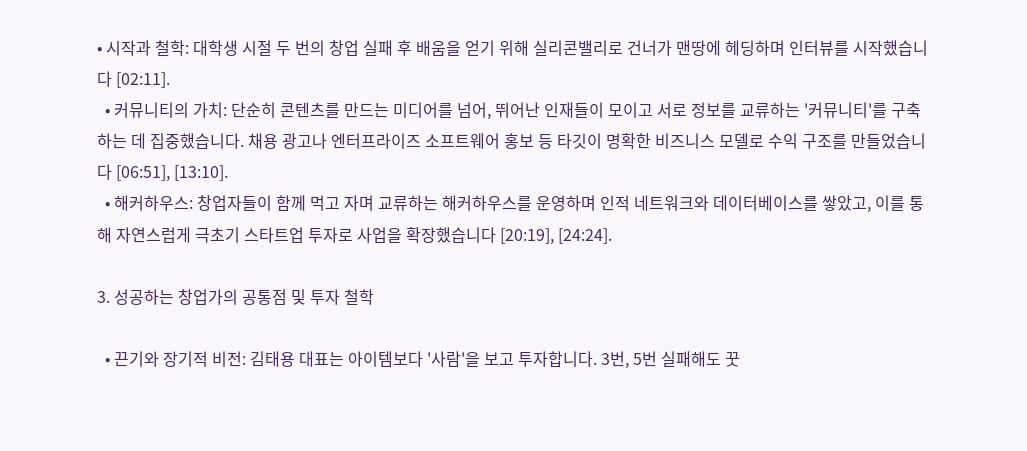• 시작과 철학: 대학생 시절 두 번의 창업 실패 후 배움을 얻기 위해 실리콘밸리로 건너가 맨땅에 헤딩하며 인터뷰를 시작했습니다 [02:11].
  • 커뮤니티의 가치: 단순히 콘텐츠를 만드는 미디어를 넘어, 뛰어난 인재들이 모이고 서로 정보를 교류하는 '커뮤니티'를 구축하는 데 집중했습니다. 채용 광고나 엔터프라이즈 소프트웨어 홍보 등 타깃이 명확한 비즈니스 모델로 수익 구조를 만들었습니다 [06:51], [13:10].
  • 해커하우스: 창업자들이 함께 먹고 자며 교류하는 해커하우스를 운영하며 인적 네트워크와 데이터베이스를 쌓았고, 이를 통해 자연스럽게 극초기 스타트업 투자로 사업을 확장했습니다 [20:19], [24:24].

3. 성공하는 창업가의 공통점 및 투자 철학

  • 끈기와 장기적 비전: 김태용 대표는 아이템보다 '사람'을 보고 투자합니다. 3번, 5번 실패해도 꿋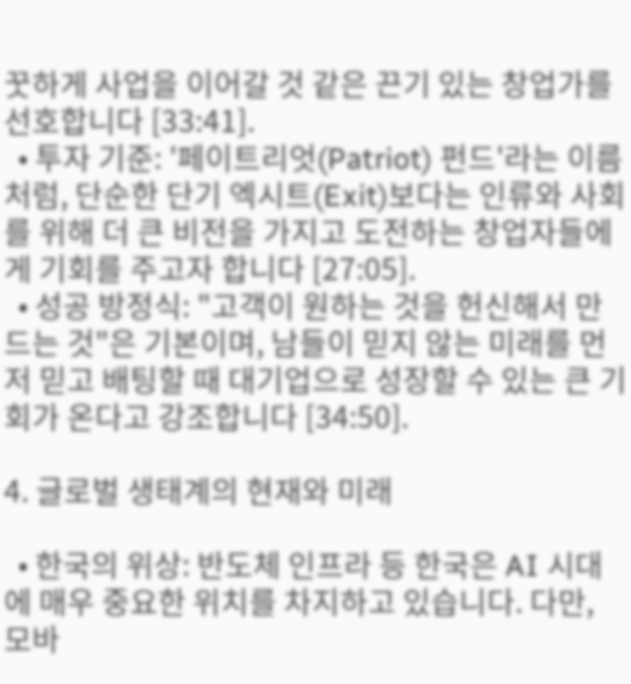꿋하게 사업을 이어갈 것 같은 끈기 있는 창업가를 선호합니다 [33:41].
  • 투자 기준: '페이트리엇(Patriot) 펀드'라는 이름처럼, 단순한 단기 엑시트(Exit)보다는 인류와 사회를 위해 더 큰 비전을 가지고 도전하는 창업자들에게 기회를 주고자 합니다 [27:05].
  • 성공 방정식: "고객이 원하는 것을 헌신해서 만드는 것"은 기본이며, 남들이 믿지 않는 미래를 먼저 믿고 배팅할 때 대기업으로 성장할 수 있는 큰 기회가 온다고 강조합니다 [34:50].

4. 글로벌 생태계의 현재와 미래

  • 한국의 위상: 반도체 인프라 등 한국은 AI 시대에 매우 중요한 위치를 차지하고 있습니다. 다만, 모바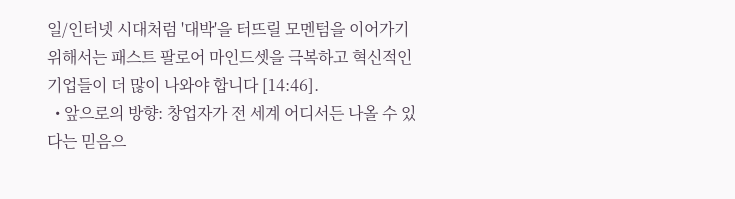일/인터넷 시대처럼 '대박'을 터뜨릴 모멘텀을 이어가기 위해서는 패스트 팔로어 마인드셋을 극복하고 혁신적인 기업들이 더 많이 나와야 합니다 [14:46].
  • 앞으로의 방향: 창업자가 전 세계 어디서든 나올 수 있다는 믿음으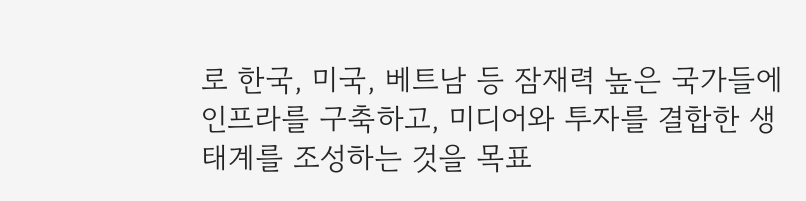로 한국, 미국, 베트남 등 잠재력 높은 국가들에 인프라를 구축하고, 미디어와 투자를 결합한 생태계를 조성하는 것을 목표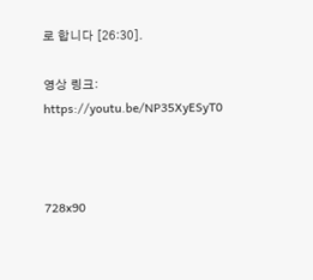로 합니다 [26:30].

영상 링크: https://youtu.be/NP35XyESyT0



728x90